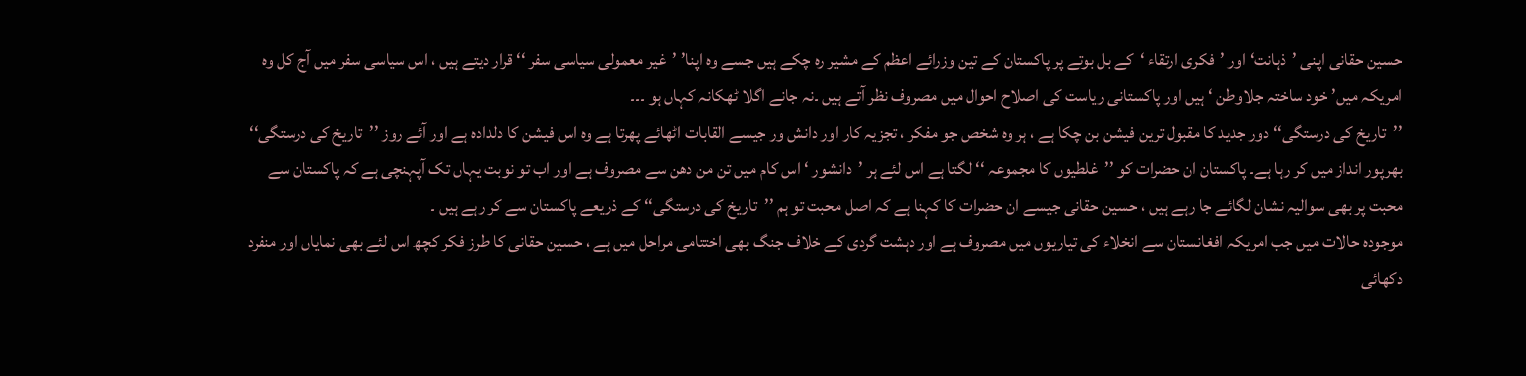حسین حقانی اپنی ’ذہانت‘ اور ’فکری ارتقاء ‘کے بل بوتے پر پاکستان کے تین وزرائے اعظم کے مشیر رہ چکے ہیں جسے وہ اپنا’ ’غیر معمولی سیاسی سفر ‘‘ قرار دیتے ہیں ، اس سیاسی سفر میں آج کل وہ امریکہ میں’ خود ساختہ جلاوطن ‘ ہیں اور پاکستانی ریاست کی اصلاح احوال میں مصروف نظر آتے ہیں ۔نہ جانے اگلا ٹھکانہ کہاں ہو ۔۔۔
’’تاریخ کی درستگی‘‘ دور جدید کا مقبول ترین فیشن بن چکا ہے ، ہر وہ شخص جو مفکر ، تجزیہ کار اور دانش ور جیسے القابات اٹھائے پھرتا ہے وہ اس فیشن کا دلدادہ ہے اور آئے روز ’’تاریخ کی درستگی‘‘ بھرپور انداز میں کر رہا ہے۔ پاکستان ان حضرات کو ’’غلطیوں کا مجموعہ ‘‘ لگتا ہے اس لئے ہر ’دانشور ‘ اس کام میں تن من دھن سے مصروف ہے اور اب تو نوبت یہاں تک آپہنچی ہے کہ پاکستان سے محبت پر بھی سوالیہ نشان لگائے جا رہے ہیں ، حسین حقانی جیسے ان حضرات کا کہنا ہے کہ اصل محبت تو ہم ’’تاریخ کی درستگی‘‘ کے ذریعے پاکستان سے کر رہے ہیں ۔
موجودہ حالات میں جب امریکہ افغانستان سے انخلاء کی تیاریوں میں مصروف ہے اور دہشت گردی کے خلاف جنگ بھی اختتامی مراحل میں ہے ، حسین حقانی کا طرز فکر کچھ اس لئے بھی نمایاں اور منفرد دکھائی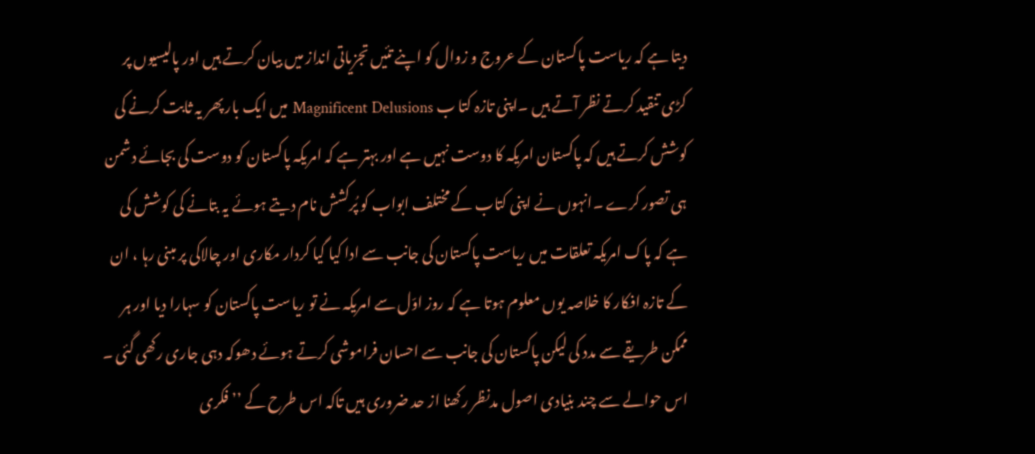دیتا ہے کہ ریاست پاکستان کے عروج و زوال کو اپنے تئیں تجزیاتی انداز میں بیان کرتے ہیں اور پالیسیوں پر کڑی تنقید کرتے نظر آتے ہیں ۔اپنی تازہ کتا ب Magnificent Delusions میں ایک بار پھر یہ ثابت کرنے کی کوشش کرتے ہیں کہ پاکستان امریکہ کا دوست نہیں ہے اور بہتر ہے کہ امریکہ پاکستان کو دوست کی بجائے دشمن ہی تصور کرے ۔انہوں نے اپنی کتاب کے مختلف ابواب کو پُرکشش نام دیتے ہوئے یہ بتانے کی کوشش کی ہے کہ پاک امریکہ تعلقات میں ریاست پاکستان کی جانب سے ادا کیا گیا کردار مکاری اور چالاکی پر مبنی رہا ، ان کے تازہ افکار کا خلاصہ یوں معلوم ہوتا ہے کہ روز اوّل سے امریکہ نے تو ریاست پاکستان کو سہارا دیا اور ہر ممکن طریقے سے مدد کی لیکن پاکستان کی جانب سے احسان فراموشی کرتے ہوئے دھوکہ دہی جاری رکھی گئی ۔
اس حوالے سے چند بنیادی اصول مدنظر رکھنا از حد ضروری ہیں تاکہ اس طرح کے ’’ فکری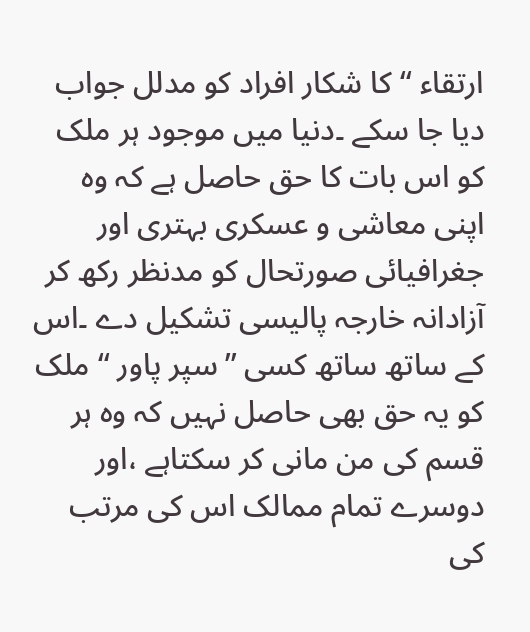ارتقاء ‘‘ کا شکار افراد کو مدلل جواب دیا جا سکے ۔دنیا میں موجود ہر ملک کو اس بات کا حق حاصل ہے کہ وہ اپنی معاشی و عسکری بہتری اور جغرافیائی صورتحال کو مدنظر رکھ کر آزادانہ خارجہ پالیسی تشکیل دے ۔اس کے ساتھ ساتھ کسی ’’سپر پاور ‘‘ ملک کو یہ حق بھی حاصل نہیں کہ وہ ہر قسم کی من مانی کر سکتاہے ،اور دوسرے تمام ممالک اس کی مرتب کی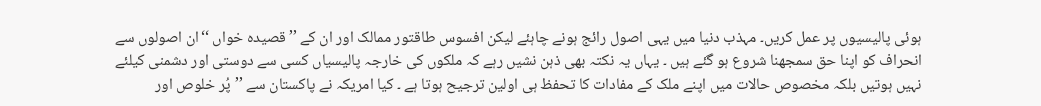ہوئی پالیسیوں پر عمل کریں۔ مہذب دنیا میں یہی اصول رائج ہونے چاہئے لیکن افسوس طاقتور ممالک اور ان کے ’’قصیدہ خواں ‘‘ان اصولوں سے انحراف کو اپنا حق سمجھنا شروع ہو گئے ہیں ۔ یہاں یہ نکتہ بھی ذہن نشیں رہے کہ ملکوں کی خارجہ پالیسیاں کسی سے دوستی اور دشمنی کیلئے نہیں ہوتیں بلکہ مخصوص حالات میں اپنے ملک کے مفادات کا تحفظ ہی اولین ترجیح ہوتا ہے ۔ کیا امریکہ نے پاکستان سے ’’پُر خلوص اور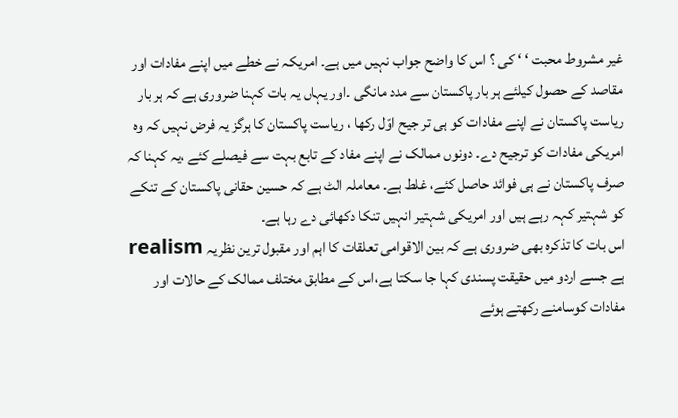غیر مشروط محبت ‘ ‘ کی ؟ اس کا واضح جواب نہیں میں ہے۔ امریکہ نے خطے میں اپنے مفادات اور مقاصد کے حصول کیلئے ہر بار پاکستان سے مدد مانگی ۔اور یہاں یہ بات کہنا ضروری ہے کہ ہر بار ریاست پاکستان نے اپنے مفادات کو ہی تر جیح اوّل رکھا ، ریاست پاکستان کا ہرگز یہ فرض نہیں کہ وہ امریکی مفادات کو ترجیح دے۔ دونوں ممالک نے اپنے مفاد کے تابع بہت سے فیصلے کئے ،یہ کہنا کہ صرف پاکستان نے ہی فوائد حاصل کئے، غلط ہے۔ معاملہ الٹ ہے کہ حسین حقانی پاکستان کے تنکے کو شہتیر کہہ رہے ہیں اور امریکی شہتیر انہیں تنکا دکھائی دے رہا ہے۔
اس بات کا تذکرہ بھی ضروری ہے کہ بین الاقوامی تعلقات کا اہم اور مقبول ترین نظریہ realism ہے جسے اردو میں حقیقت پسندی کہا جا سکتا ہے،اس کے مطابق مختلف ممالک کے حالات اور مفادات کوسامنے رکھتے ہوئے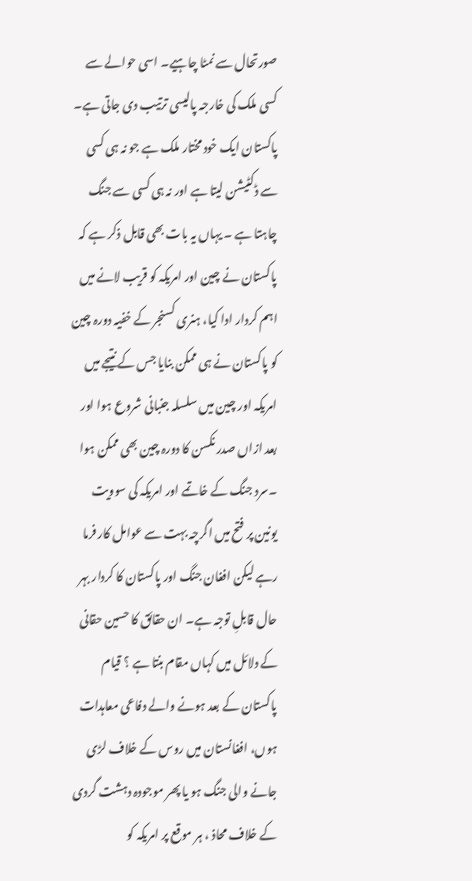صورتحال سے نمٹا چاہیے۔ اسی حوالے سے کسی ملک کی خارجہ پالیسی ترتیب دی جاتی ہے۔
پاکستان ایک خود مختار ملک ہے جو نہ ہی کسی سے ڈکٹیشن لیتا ہے اور نہ ہی کسی سے جنگ چاہتا ہے ۔ یہاں یہ بات بھی قابل ذکر ہے کہ پاکستان نے چین اور امریکہ کو قریب لانے میں اہم کردار ادا کیا، ہنری کسنجر کے خفیہ دورہ چین کو پاکستان نے ہی ممکن بنایا جس کے نتیجے میں امریکہ اور چین میں سلسلہ جنبانی شروع ہوا اور بعد ازاں صدر نکسن کا دورہ چین بھی ممکن ہوا ۔سرد جنگ کے خاتمے اور امریکہ کی سوویت یونین پر فتح میں اگرچہ بہت سے عوامل کار فرما رہے لیکن افغان جنگ اور پاکستان کا کردار بہر حال قابلِ توجہ ہے۔ ان حقائق کا حسین حقانی کے دلائل میں کہاں مقام بنتا ہے ؟ قیام پاکستان کے بعد ہونے والے دفاعی معاہدات ہوں، افغانستان میں روس کے خلاف لڑی جانے والی جنگ ہو یا پھر موجودہ دہشت گردی کے خلاف محاذ ، ہر موقع پر امریکہ کو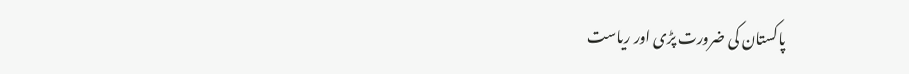پاکستان کی ضرورت پڑی اور ریاست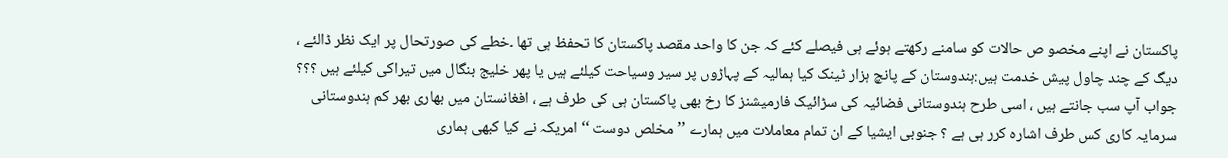پاکستان نے اپنے مخصو ص حالات کو سامنے رکھتے ہوئے ہی فیصلے کئے کہ جن کا واحد مقصد پاکستان کا تحفظ ہی تھا ۔خطے کی صورتحال پر ایک نظر ڈالئے ، دیگ کے چند چاول پیش خدمت ہیں:ہندوستان کے پانچ ہزار ٹینک کیا ہمالیہ کے پہاڑوں پر سیر وسیاحت کیلئے ہیں یا پھر خلیج بنگال میں تیراکی کیلئے ہیں ؟؟؟ جواب آپ سب جانتے ہیں ، اسی طرح ہندوستانی فضائیہ کی سڑائیک فارمیشنز کا رخ بھی پاکستان ہی کی طرف ہے ، افغانستان میں بھاری بھر کم ہندوستانی سرمایہ کاری کس طرف اشارہ کرر ہی ہے ؟ جنوبی ایشیا کے ان تمام معاملات میں ہمارے ’’مخلص دوست ‘‘ امریکہ نے کیا کبھی ہماری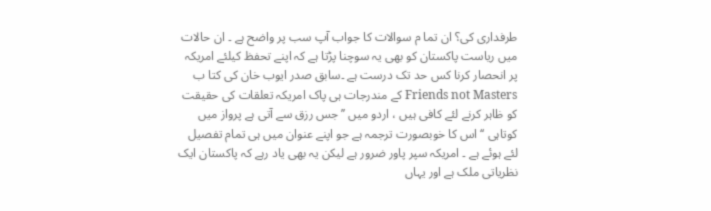طرفداری کی؟ ان تما م سوالات کا جواب آپ سب پر واضح ہے ۔ ان حالات میں ریاست پاکستان کو بھی یہ سوچنا پڑتا ہے کہ اپنے تحفظ کیلئے امریکہ پر انحصار کرنا کس حد تک درست ہے ۔سابق صدر ایوب خان کی کتا ب Friends not Masters کے مندرجات ہی پاک امریکہ تعلقات کی حقیقت کو ظاہر کرنے لئے کافی ہیں ، اردو میں ’’جس رزق سے آتی ہے پرواز میں کوتاہی ‘‘ اس کا خوبصورت ترجمہ ہے جو اپنے عنوان میں ہی تمام تفصیل لئے ہوئے ہے ۔ امریکہ سپر پاور ضرور ہے لیکن یہ بھی یاد رہے کہ پاکستان ایک نظریاتی ملک ہے اور یہاں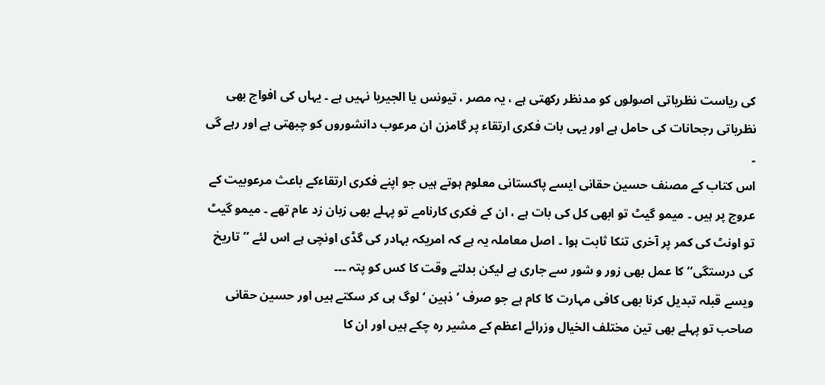کی ریاست نظریاتی اصولوں کو مدنظر رکھتی ہے ، یہ مصر ، تیونس یا الجیریا نہیں ہے ۔ یہاں کی افواج بھی نظریاتی رجحانات کی حامل ہے اور یہی بات فکری ارتقاء پر گامزن ان مرعوب دانشوروں کو چبھتی ہے اور رہے گی ۔
اس کتاب کے مصنف حسین حقانی ایسے پاکستانی معلوم ہوتے ہیں جو اپنے فکری ارتقاءکے باعث مرعوبیت کے عروج پر ہیں ۔ میمو گیٹ تو ابھی کل کی بات ہے ، ان کے فکری کارنامے تو پہلے بھی زبان زد عام تھے ۔ میمو گیٹ تو اونٹ کی کمر پر آخری تنکا ثابت ہوا ۔ اصل معاملہ یہ ہے کہ امریکہ بہادر کی گڈی اونچی ہے اس لئے ’’تاریخ کی درستگی‘‘ کا عمل بھی زور و شور سے جاری ہے لیکن بدلتے وقت کا کس کو پتہ ۔۔۔
ویسے قبلہ تبدیل کرنا بھی کافی مہارت کا کام ہے جو صرف ’ذہین ‘لوگ ہی کر سکتے ہیں اور حسین حقانی صاحب تو پہلے بھی تین مختلف الخیال وزرائے اعظم کے مشیر رہ چکے ہیں اور ان کا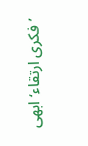’فکری ارتقاء‘ ابھی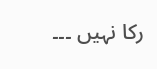رکا نہیں ۔۔۔